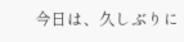今日は、久しぶりに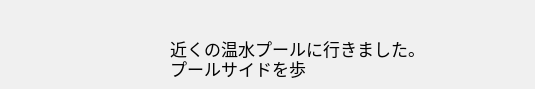近くの温水プールに行きました。
プールサイドを歩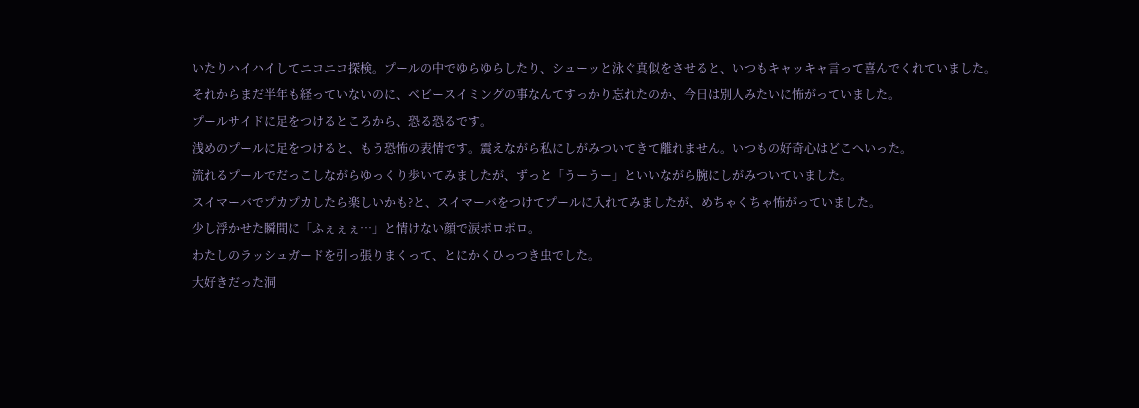いたりハイハイしてニコニコ探検。プールの中でゆらゆらしたり、シューッと泳ぐ真似をさせると、いつもキャッキャ言って喜んでくれていました。
それからまだ半年も経っていないのに、ベビースイミングの事なんてすっかり忘れたのか、今日は別人みたいに怖がっていました。
プールサイドに足をつけるところから、恐る恐るです。
浅めのプールに足をつけると、もう恐怖の表情です。震えながら私にしがみついてきて離れません。いつもの好奇心はどこへいった。
流れるプールでだっこしながらゆっくり歩いてみましたが、ずっと「うーうー」といいながら腕にしがみついていました。
スイマーバでプカプカしたら楽しいかも?と、スイマーバをつけてプールに入れてみましたが、めちゃくちゃ怖がっていました。
少し浮かせた瞬間に「ふぇぇぇ…」と情けない顔で涙ポロポロ。
わたしのラッシュガードを引っ張りまくって、とにかくひっつき虫でした。
大好きだった洞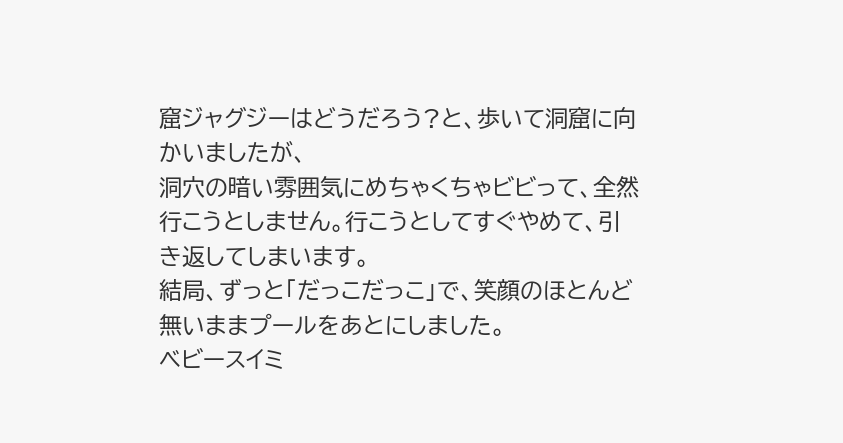窟ジャグジーはどうだろう?と、歩いて洞窟に向かいましたが、
洞穴の暗い雰囲気にめちゃくちゃビビって、全然行こうとしません。行こうとしてすぐやめて、引き返してしまいます。
結局、ずっと「だっこだっこ」で、笑顔のほとんど無いままプールをあとにしました。
ベビースイミ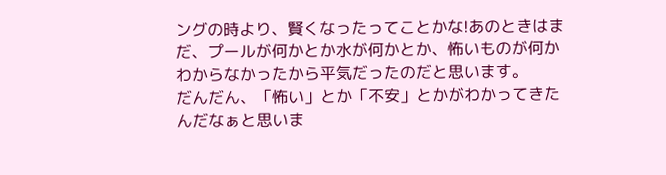ングの時より、賢くなったってことかな!あのときはまだ、プールが何かとか水が何かとか、怖いものが何かわからなかったから平気だったのだと思います。
だんだん、「怖い」とか「不安」とかがわかってきたんだなぁと思いま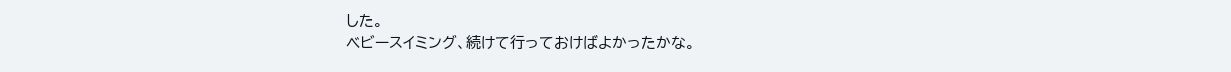した。
ベビースイミング、続けて行っておけばよかったかな。